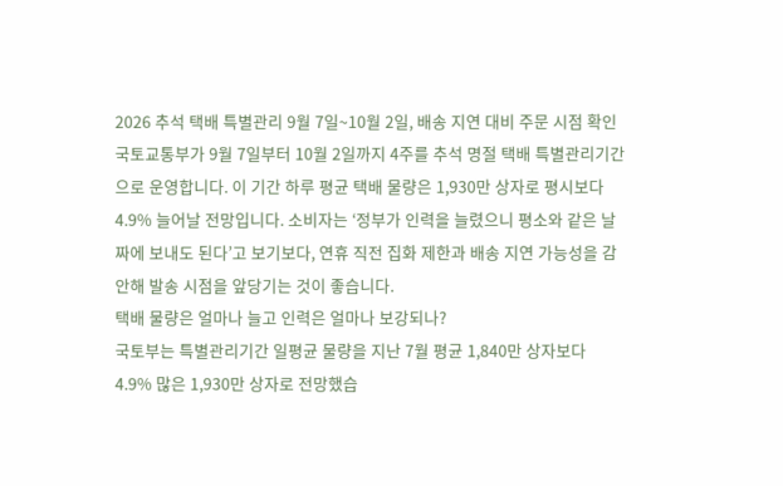2026 추석 택배 특별관리 9월 7일~10월 2일, 배송 지연 대비 주문 시점 확인
국토교통부가 9월 7일부터 10월 2일까지 4주를 추석 명절 택배 특별관리기간으로 운영합니다. 이 기간 하루 평균 택배 물량은 1,930만 상자로 평시보다 4.9% 늘어날 전망입니다. 소비자는 ‘정부가 인력을 늘렸으니 평소와 같은 날짜에 보내도 된다’고 보기보다, 연휴 직전 집화 제한과 배송 지연 가능성을 감안해 발송 시점을 앞당기는 것이 좋습니다.
택배 물량은 얼마나 늘고 인력은 얼마나 보강되나?
국토부는 특별관리기간 일평균 물량을 지난 7월 평균 1,840만 상자보다 4.9% 많은 1,930만 상자로 전망했습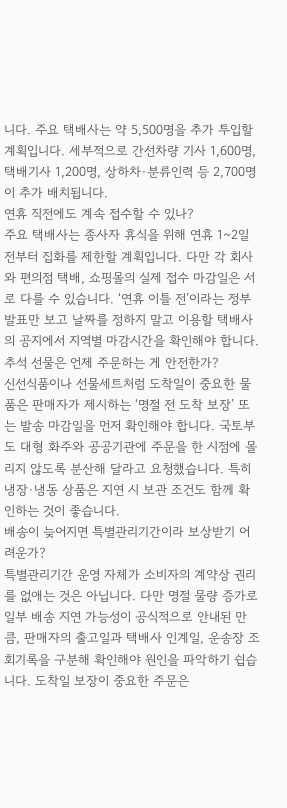니다. 주요 택배사는 약 5,500명을 추가 투입할 계획입니다. 세부적으로 간선차량 기사 1,600명, 택배기사 1,200명, 상하차·분류인력 등 2,700명이 추가 배치됩니다.
연휴 직전에도 계속 접수할 수 있나?
주요 택배사는 종사자 휴식을 위해 연휴 1~2일 전부터 집화를 제한할 계획입니다. 다만 각 회사와 편의점 택배, 쇼핑몰의 실제 접수 마감일은 서로 다를 수 있습니다. ‘연휴 이틀 전’이라는 정부 발표만 보고 날짜를 정하지 말고 이용할 택배사의 공지에서 지역별 마감시간을 확인해야 합니다.
추석 선물은 언제 주문하는 게 안전한가?
신선식품이나 선물세트처럼 도착일이 중요한 물품은 판매자가 제시하는 ‘명절 전 도착 보장’ 또는 발송 마감일을 먼저 확인해야 합니다. 국토부도 대형 화주와 공공기관에 주문을 한 시점에 몰리지 않도록 분산해 달라고 요청했습니다. 특히 냉장·냉동 상품은 지연 시 보관 조건도 함께 확인하는 것이 좋습니다.
배송이 늦어지면 특별관리기간이라 보상받기 어려운가?
특별관리기간 운영 자체가 소비자의 계약상 권리를 없애는 것은 아닙니다. 다만 명절 물량 증가로 일부 배송 지연 가능성이 공식적으로 안내된 만큼, 판매자의 출고일과 택배사 인계일, 운송장 조회기록을 구분해 확인해야 원인을 파악하기 쉽습니다. 도착일 보장이 중요한 주문은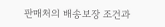판매처의 배송보장 조건과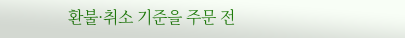환불·취소 기준을 주문 전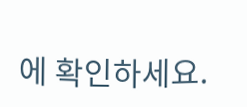에 확인하세요.